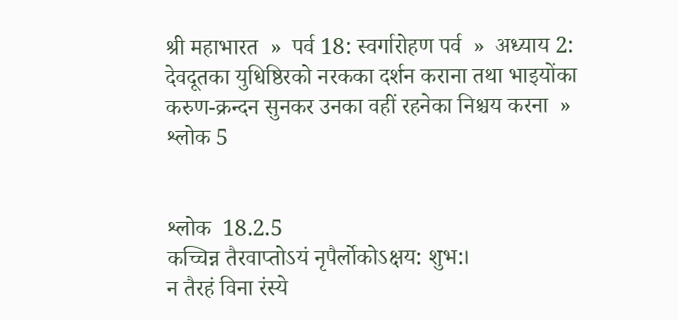श्री महाभारत  »  पर्व 18: स्वर्गारोहण पर्व  »  अध्याय 2: देवदूतका युधिष्ठिरको नरकका दर्शन कराना तथा भाइयोंका करुण-क्रन्दन सुनकर उनका वहीं रहनेका निश्चय करना  »  श्लोक 5


श्लोक  18.2.5
कच्चिन्न तैरवाप्तोऽयं नृपैर्लोकोऽक्षय: शुभ:।
न तैरहं विना रंस्ये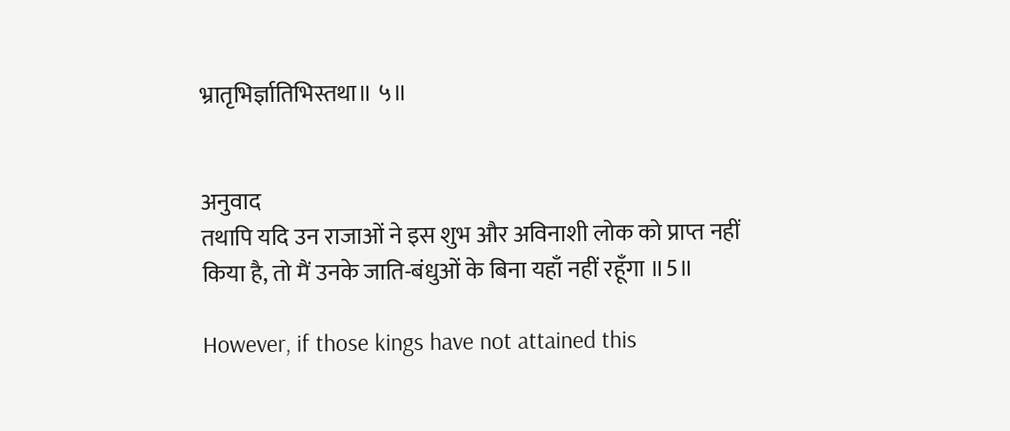भ्रातृभिर्ज्ञातिभिस्तथा॥ ५॥


अनुवाद
तथापि यदि उन राजाओं ने इस शुभ और अविनाशी लोक को प्राप्त नहीं किया है, तो मैं उनके जाति-बंधुओं के बिना यहाँ नहीं रहूँगा ॥5॥

However, if those kings have not attained this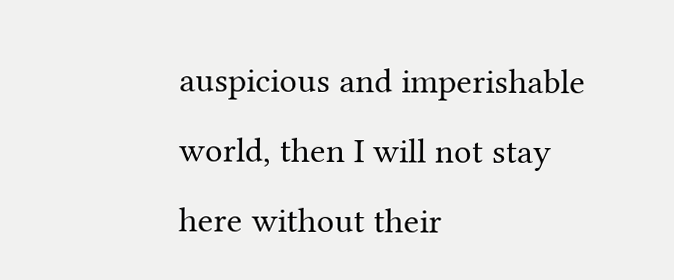auspicious and imperishable world, then I will not stay here without their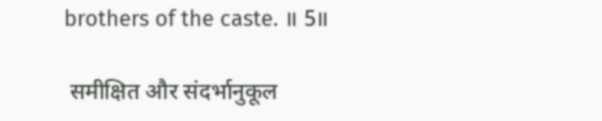brothers of the caste. ॥ 5॥

 समीक्षित और संदर्भानुकूल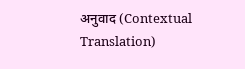अनुवाद (Contextual Translation)